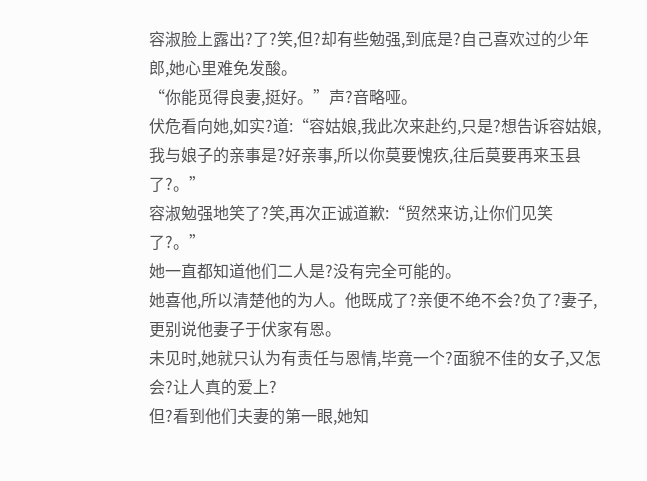容淑脸上露出?了?笑,但?却有些勉强,到底是?自己喜欢过的少年郎,她心里难免发酸。
“你能觅得良妻,挺好。”声?音略哑。
伏危看向她,如实?道:“容姑娘,我此次来赴约,只是?想告诉容姑娘,我与娘子的亲事是?好亲事,所以你莫要愧疚,往后莫要再来玉县了?。”
容淑勉强地笑了?笑,再次正诚道歉:“贸然来访,让你们见笑了?。”
她一直都知道他们二人是?没有完全可能的。
她喜他,所以清楚他的为人。他既成了?亲便不绝不会?负了?妻子,更别说他妻子于伏家有恩。
未见时,她就只认为有责任与恩情,毕竟一个?面貌不佳的女子,又怎会?让人真的爱上?
但?看到他们夫妻的第一眼,她知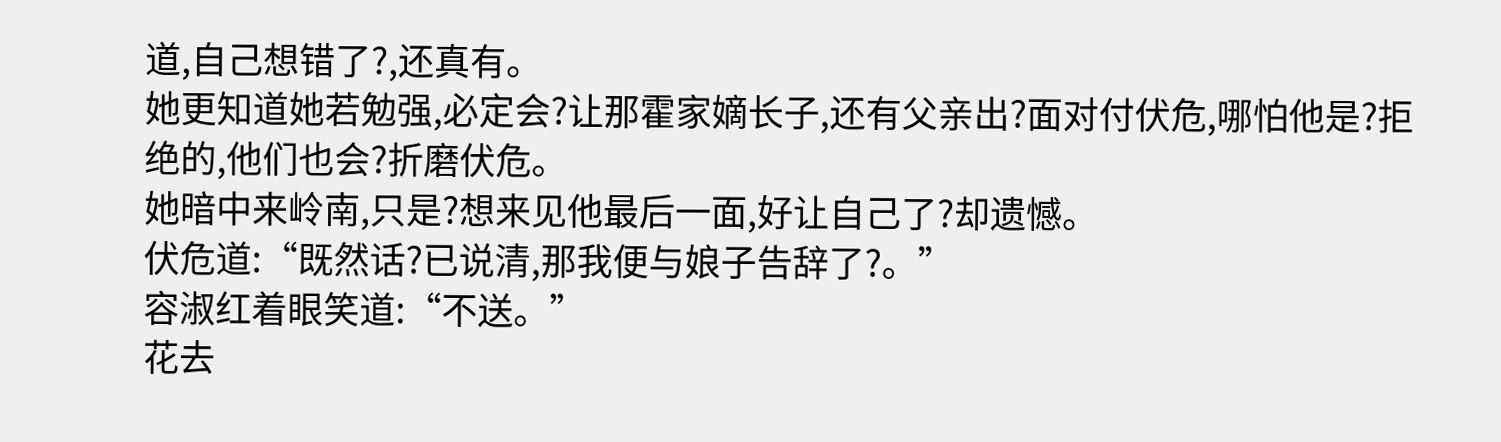道,自己想错了?,还真有。
她更知道她若勉强,必定会?让那霍家嫡长子,还有父亲出?面对付伏危,哪怕他是?拒绝的,他们也会?折磨伏危。
她暗中来岭南,只是?想来见他最后一面,好让自己了?却遗憾。
伏危道:“既然话?已说清,那我便与娘子告辞了?。”
容淑红着眼笑道:“不送。”
花去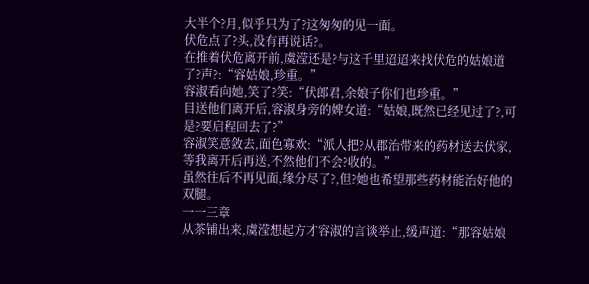大半个?月,似乎只为了?这匆匆的见一面。
伏危点了?头,没有再说话?。
在推着伏危离开前,虞滢还是?与这千里迢迢来找伏危的姑娘道了?声?:“容姑娘,珍重。”
容淑看向她,笑了?笑:“伏郎君,余娘子你们也珍重。”
目送他们离开后,容淑身旁的婢女道:“姑娘,既然已经见过了?,可是?要启程回去了?”
容淑笑意敛去,面色寡欢:“派人把?从郡治带来的药材送去伏家,等我离开后再送,不然他们不会?收的。”
虽然往后不再见面,缘分尽了?,但?她也希望那些药材能治好他的双腿。
一一三章
从茶铺出来,虞滢想起方才容淑的言谈举止,缓声道:“那容姑娘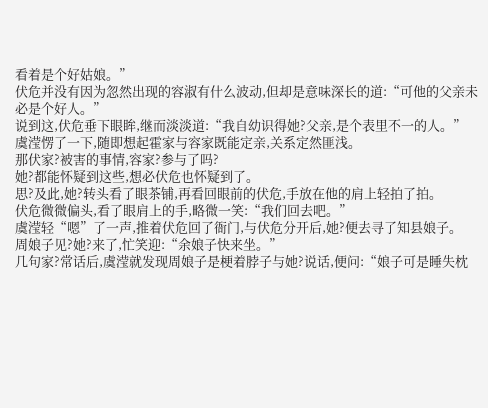看着是个好姑娘。”
伏危并没有因为忽然出现的容淑有什么波动,但却是意味深长的道:“可他的父亲未必是个好人。”
说到这,伏危垂下眼眸,继而淡淡道:“我自幼识得她?父亲,是个表里不一的人。”
虞滢愣了一下,随即想起霍家与容家既能定亲,关系定然匪浅。
那伏家?被害的事情,容家?参与了吗?
她?都能怀疑到这些,想必伏危也怀疑到了。
思?及此,她?转头看了眼茶铺,再看回眼前的伏危,手放在他的肩上轻拍了拍。
伏危微微偏头,看了眼肩上的手,略微一笑:“我们回去吧。”
虞滢轻“嗯”了一声,推着伏危回了衙门,与伏危分开后,她?便去寻了知县娘子。
周娘子见?她?来了,忙笑迎:“余娘子快来坐。”
几句家?常话后,虞滢就发现周娘子是梗着脖子与她?说话,便问:“娘子可是睡失枕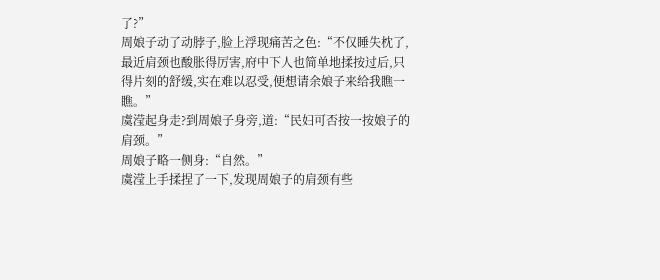了?”
周娘子动了动脖子,脸上浮现痛苦之色:“不仅睡失枕了,最近肩颈也酸胀得厉害,府中下人也简单地揉按过后,只得片刻的舒缓,实在难以忍受,便想请余娘子来给我瞧一瞧。”
虞滢起身走?到周娘子身旁,道:“民妇可否按一按娘子的肩颈。”
周娘子略一侧身:“自然。”
虞滢上手揉捏了一下,发现周娘子的肩颈有些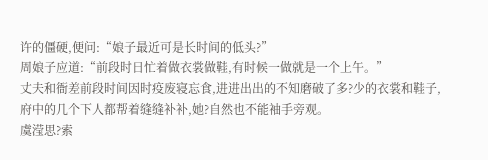许的僵硬,便问:“娘子最近可是长时间的低头?”
周娘子应道:“前段时日忙着做衣裳做鞋,有时候一做就是一个上午。”
丈夫和衙差前段时间因时疫废寝忘食,进进出出的不知磨破了多?少的衣裳和鞋子,府中的几个下人都帮着缝缝补补,她?自然也不能袖手旁观。
虞滢思?索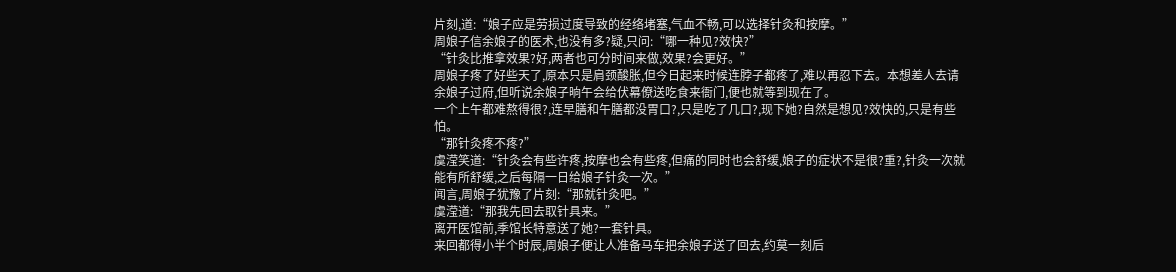片刻,道:“娘子应是劳损过度导致的经络堵塞,气血不畅,可以选择针灸和按摩。”
周娘子信余娘子的医术,也没有多?疑,只问:“哪一种见?效快?”
“针灸比推拿效果?好,两者也可分时间来做,效果?会更好。”
周娘子疼了好些天了,原本只是肩颈酸胀,但今日起来时候连脖子都疼了,难以再忍下去。本想差人去请余娘子过府,但听说余娘子晌午会给伏幕僚送吃食来衙门,便也就等到现在了。
一个上午都难熬得很?,连早膳和午膳都没胃口?,只是吃了几口?,现下她?自然是想见?效快的,只是有些怕。
“那针灸疼不疼?”
虞滢笑道:“针灸会有些许疼,按摩也会有些疼,但痛的同时也会舒缓,娘子的症状不是很?重?,针灸一次就能有所舒缓,之后每隔一日给娘子针灸一次。”
闻言,周娘子犹豫了片刻:“那就针灸吧。”
虞滢道:“那我先回去取针具来。”
离开医馆前,季馆长特意送了她?一套针具。
来回都得小半个时辰,周娘子便让人准备马车把余娘子送了回去,约莫一刻后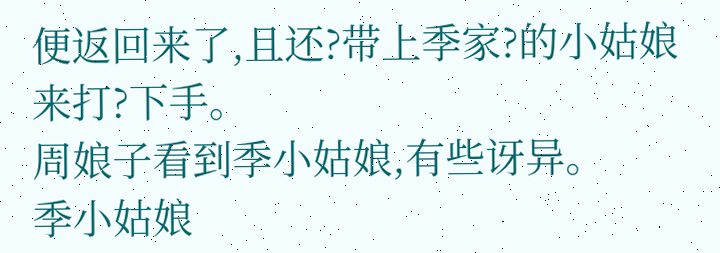便返回来了,且还?带上季家?的小姑娘来打?下手。
周娘子看到季小姑娘,有些讶异。
季小姑娘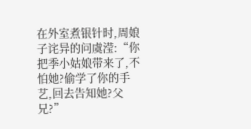在外室煮银针时,周娘子诧异的问虞滢:“你把季小姑娘带来了,不怕她?偷学了你的手艺,回去告知她?父兄?”